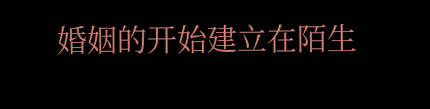婚姻的开始建立在陌生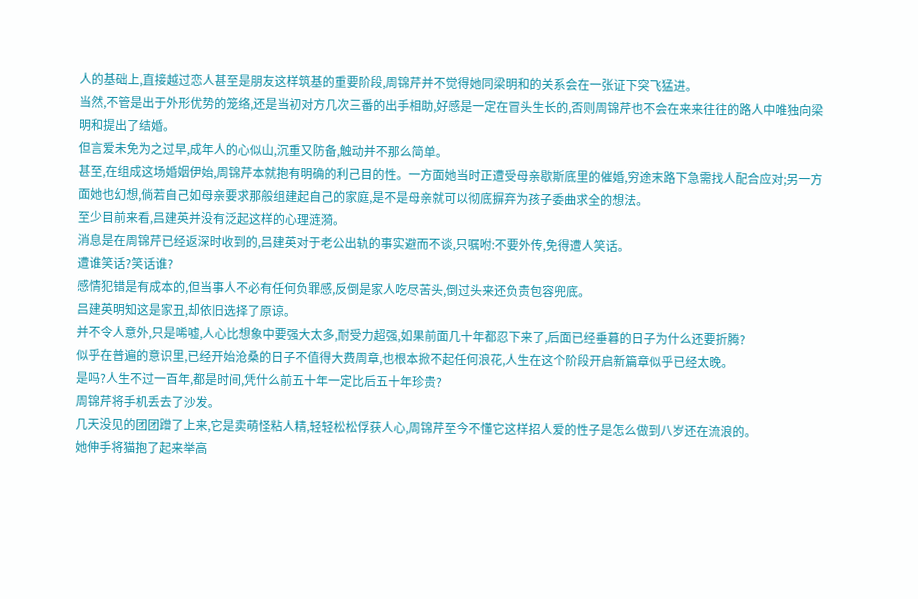人的基础上,直接越过恋人甚至是朋友这样筑基的重要阶段,周锦芹并不觉得她同梁明和的关系会在一张证下突飞猛进。
当然,不管是出于外形优势的笼络,还是当初对方几次三番的出手相助,好感是一定在冒头生长的,否则周锦芹也不会在来来往往的路人中唯独向梁明和提出了结婚。
但言爱未免为之过早,成年人的心似山,沉重又防备,触动并不那么简单。
甚至,在组成这场婚姻伊始,周锦芹本就抱有明确的利己目的性。一方面她当时正遭受母亲歇斯底里的催婚,穷途末路下急需找人配合应对;另一方面她也幻想,倘若自己如母亲要求那般组建起自己的家庭,是不是母亲就可以彻底摒弃为孩子委曲求全的想法。
至少目前来看,吕建英并没有泛起这样的心理涟漪。
消息是在周锦芹已经返深时收到的,吕建英对于老公出轨的事实避而不谈,只嘱咐:不要外传,免得遭人笑话。
遭谁笑话?笑话谁?
感情犯错是有成本的,但当事人不必有任何负罪感,反倒是家人吃尽苦头,倒过头来还负责包容兜底。
吕建英明知这是家丑,却依旧选择了原谅。
并不令人意外,只是唏嘘,人心比想象中要强大太多,耐受力超强,如果前面几十年都忍下来了,后面已经垂暮的日子为什么还要折腾?
似乎在普遍的意识里,已经开始沧桑的日子不值得大费周章,也根本掀不起任何浪花,人生在这个阶段开启新篇章似乎已经太晚。
是吗?人生不过一百年,都是时间,凭什么前五十年一定比后五十年珍贵?
周锦芹将手机丢去了沙发。
几天没见的团团蹭了上来,它是卖萌怪粘人精,轻轻松松俘获人心,周锦芹至今不懂它这样招人爱的性子是怎么做到八岁还在流浪的。
她伸手将猫抱了起来举高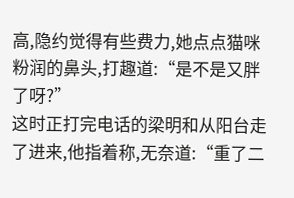高,隐约觉得有些费力,她点点猫咪粉润的鼻头,打趣道:“是不是又胖了呀?”
这时正打完电话的梁明和从阳台走了进来,他指着称,无奈道:“重了二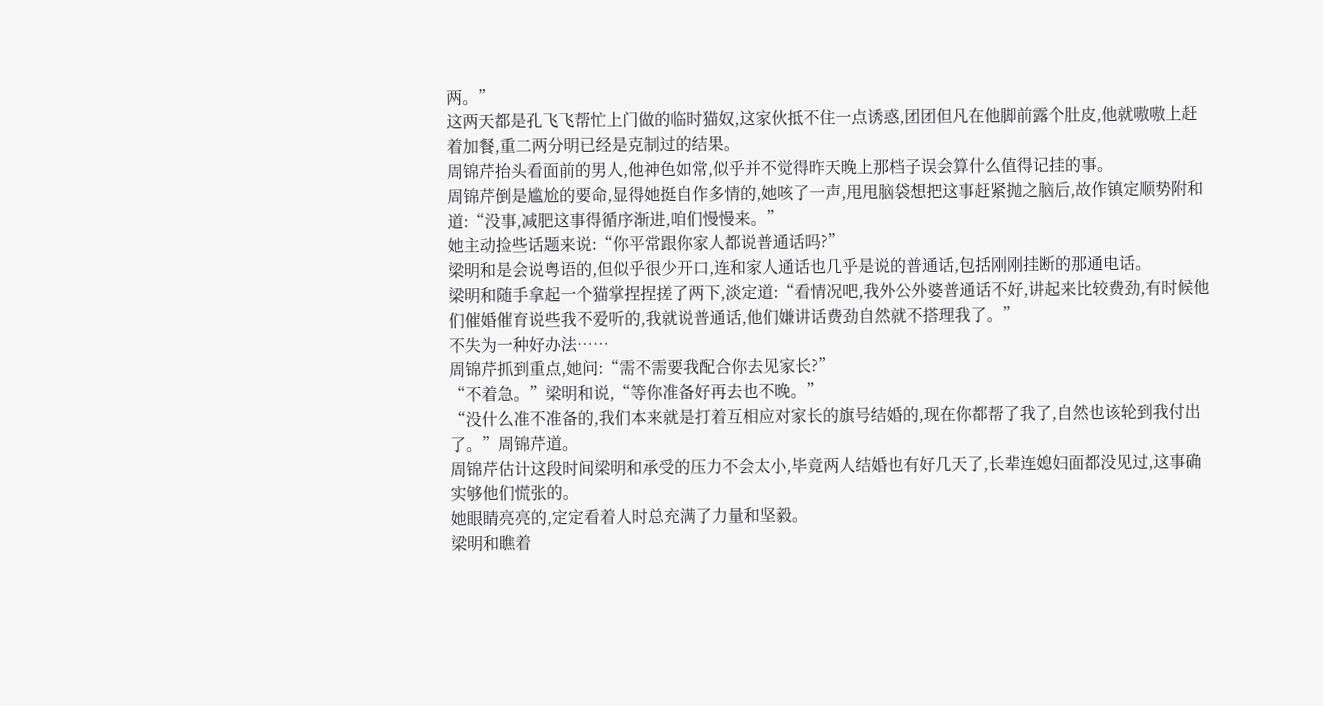两。”
这两天都是孔飞飞帮忙上门做的临时猫奴,这家伙抵不住一点诱惑,团团但凡在他脚前露个肚皮,他就嗷嗷上赶着加餐,重二两分明已经是克制过的结果。
周锦芹抬头看面前的男人,他神色如常,似乎并不觉得昨天晚上那档子误会算什么值得记挂的事。
周锦芹倒是尴尬的要命,显得她挺自作多情的,她咳了一声,甩甩脑袋想把这事赶紧抛之脑后,故作镇定顺势附和道:“没事,减肥这事得循序渐进,咱们慢慢来。”
她主动捡些话题来说:“你平常跟你家人都说普通话吗?”
梁明和是会说粤语的,但似乎很少开口,连和家人通话也几乎是说的普通话,包括刚刚挂断的那通电话。
梁明和随手拿起一个猫掌捏捏搓了两下,淡定道:“看情况吧,我外公外婆普通话不好,讲起来比较费劲,有时候他们催婚催育说些我不爱听的,我就说普通话,他们嫌讲话费劲自然就不搭理我了。”
不失为一种好办法……
周锦芹抓到重点,她问:“需不需要我配合你去见家长?”
“不着急。”梁明和说,“等你准备好再去也不晚。”
“没什么准不准备的,我们本来就是打着互相应对家长的旗号结婚的,现在你都帮了我了,自然也该轮到我付出了。”周锦芹道。
周锦芹估计这段时间梁明和承受的压力不会太小,毕竟两人结婚也有好几天了,长辈连媳妇面都没见过,这事确实够他们慌张的。
她眼睛亮亮的,定定看着人时总充满了力量和坚毅。
梁明和瞧着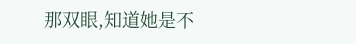那双眼,知道她是不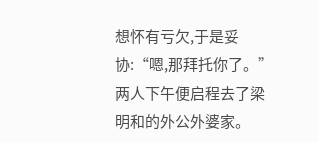想怀有亏欠,于是妥协:“嗯,那拜托你了。”
两人下午便启程去了梁明和的外公外婆家。